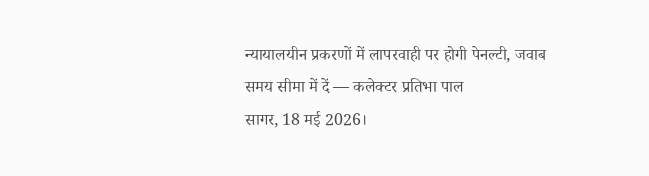न्यायालयीन प्रकरणों में लापरवाही पर होगी पेनल्टी, जवाब समय सीमा में दें — कलेक्टर प्रतिभा पाल
सागर, 18 मई 2026।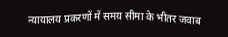न्यायालय प्रकरणों में समय सीमा के भीतर जवाब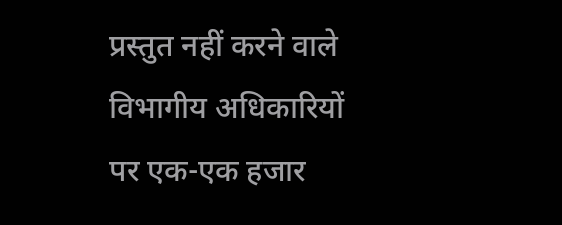प्रस्तुत नहीं करने वाले विभागीय अधिकारियों पर एक-एक हजार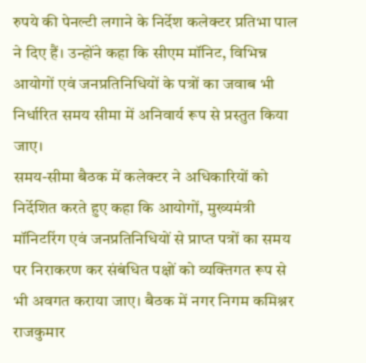रुपये की पेनल्टी लगाने के निर्देश कलेक्टर प्रतिभा पाल ने दिए हैं। उन्होंने कहा कि सीएम मॉनिट, विभिन्न आयोगों एवं जनप्रतिनिधियों के पत्रों का जवाब भी निर्धारित समय सीमा में अनिवार्य रूप से प्रस्तुत किया जाए।
समय-सीमा बैठक में कलेक्टर ने अधिकारियों को निर्देशित करते हुए कहा कि आयोगों, मुख्यमंत्री मॉनिटरिंग एवं जनप्रतिनिधियों से प्राप्त पत्रों का समय पर निराकरण कर संबंधित पक्षों को व्यक्तिगत रूप से भी अवगत कराया जाए। बैठक में नगर निगम कमिश्नर राजकुमार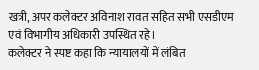खत्री, अपर कलेक्टर अविनाश रावत सहित सभी एसडीएम एवं विभागीय अधिकारी उपस्थित रहे।
कलेक्टर ने स्पष्ट कहा कि न्यायालयों में लंबित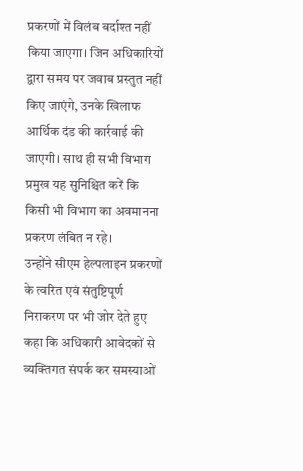प्रकरणों में विलंब बर्दाश्त नहीं किया जाएगा। जिन अधिकारियों द्वारा समय पर जवाब प्रस्तुत नहीं किए जाएंगे, उनके खिलाफ आर्थिक दंड की कार्रवाई की जाएगी। साथ ही सभी विभाग प्रमुख यह सुनिश्चित करें कि किसी भी विभाग का अवमानना प्रकरण लंबित न रहे।
उन्होंने सीएम हेल्पलाइन प्रकरणों के त्वरित एवं संतुष्टिपूर्ण निराकरण पर भी जोर देते हुए कहा कि अधिकारी आवेदकों से व्यक्तिगत संपर्क कर समस्याओं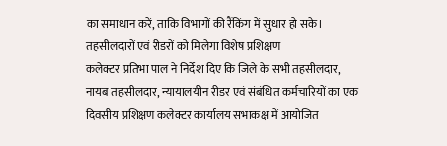का समाधान करें, ताकि विभागों की रैंकिंग में सुधार हो सके।
तहसीलदारों एवं रीडरों को मिलेगा विशेष प्रशिक्षण
कलेक्टर प्रतिभा पाल ने निर्देश दिए कि जिले के सभी तहसीलदार, नायब तहसीलदार, न्यायालयीन रीडर एवं संबंधित कर्मचारियों का एक दिवसीय प्रशिक्षण कलेक्टर कार्यालय सभाकक्ष में आयोजित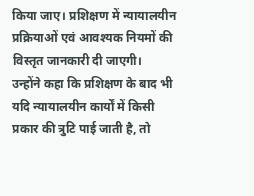किया जाए। प्रशिक्षण में न्यायालयीन प्रक्रियाओं एवं आवश्यक नियमों की विस्तृत जानकारी दी जाएगी।
उन्होंने कहा कि प्रशिक्षण के बाद भी यदि न्यायालयीन कार्यों में किसी प्रकार की त्रुटि पाई जाती है, तो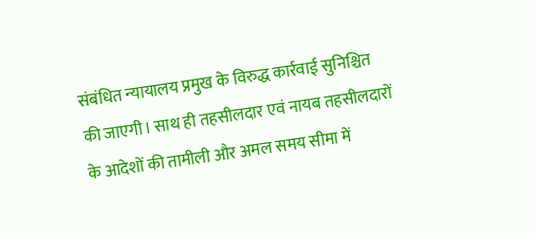संबंधित न्यायालय प्रमुख के विरुद्ध कार्रवाई सुनिश्चित की जाएगी। साथ ही तहसीलदार एवं नायब तहसीलदारों के आदेशों की तामीली और अमल समय सीमा में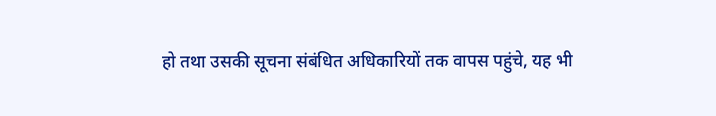हो तथा उसकी सूचना संबंधित अधिकारियों तक वापस पहुंचे, यह भी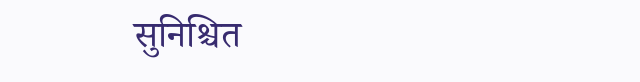सुनिश्चित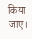किया जाए।